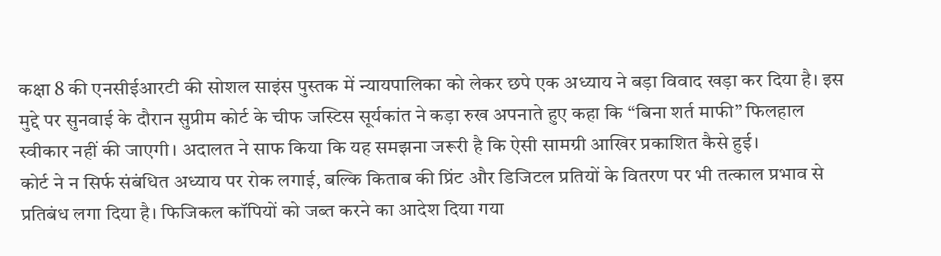कक्षा 8 की एनसीईआरटी की सोशल साइंस पुस्तक में न्यायपालिका को लेकर छपे एक अध्याय ने बड़ा विवाद खड़ा कर दिया है। इस मुद्दे पर सुनवाई के दौरान सुप्रीम कोर्ट के चीफ जस्टिस सूर्यकांत ने कड़ा रुख अपनाते हुए कहा कि “बिना शर्त माफी” फिलहाल स्वीकार नहीं की जाएगी। अदालत ने साफ किया कि यह समझना जरूरी है कि ऐसी सामग्री आखिर प्रकाशित कैसे हुई।
कोर्ट ने न सिर्फ संबंधित अध्याय पर रोक लगाई, बल्कि किताब की प्रिंट और डिजिटल प्रतियों के वितरण पर भी तत्काल प्रभाव से प्रतिबंध लगा दिया है। फिजिकल कॉपियों को जब्त करने का आदेश दिया गया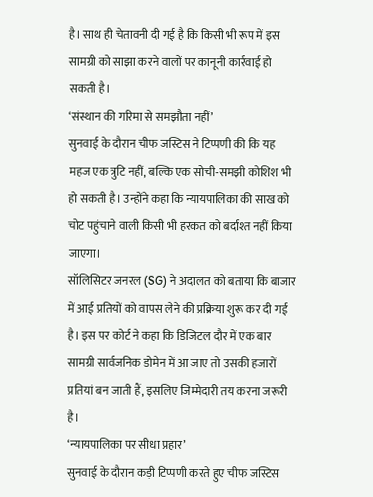है। साथ ही चेतावनी दी गई है कि किसी भी रूप में इस सामग्री को साझा करने वालों पर कानूनी कार्रवाई हो सकती है।
‘संस्थान की गरिमा से समझौता नहीं’
सुनवाई के दौरान चीफ जस्टिस ने टिप्पणी की कि यह महज एक त्रुटि नहीं, बल्कि एक सोची-समझी कोशिश भी हो सकती है। उन्होंने कहा कि न्यायपालिका की साख को चोट पहुंचाने वाली किसी भी हरकत को बर्दाश्त नहीं किया जाएगा।
सॉलिसिटर जनरल (SG) ने अदालत को बताया कि बाजार में आई प्रतियों को वापस लेने की प्रक्रिया शुरू कर दी गई है। इस पर कोर्ट ने कहा कि डिजिटल दौर में एक बार सामग्री सार्वजनिक डोमेन में आ जाए तो उसकी हजारों प्रतियां बन जाती हैं, इसलिए जिम्मेदारी तय करना जरूरी है।
‘न्यायपालिका पर सीधा प्रहार’
सुनवाई के दौरान कड़ी टिप्पणी करते हुए चीफ जस्टिस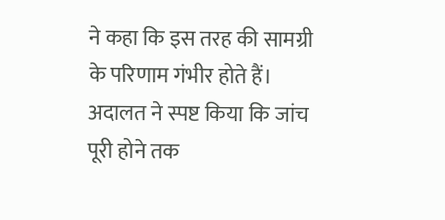ने कहा कि इस तरह की सामग्री के परिणाम गंभीर होते हैं। अदालत ने स्पष्ट किया कि जांच पूरी होने तक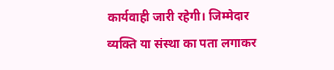कार्यवाही जारी रहेगी। जिम्मेदार व्यक्ति या संस्था का पता लगाकर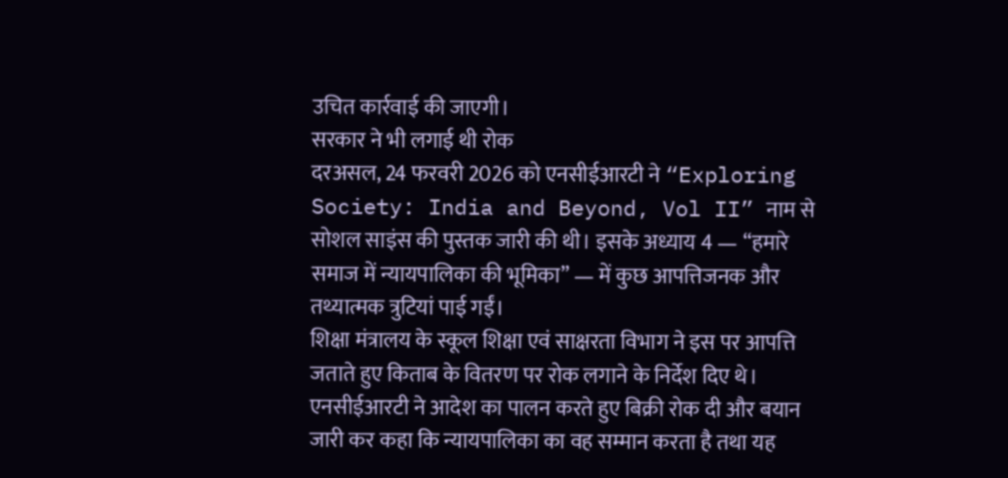उचित कार्रवाई की जाएगी।
सरकार ने भी लगाई थी रोक
दरअसल, 24 फरवरी 2026 को एनसीईआरटी ने “Exploring Society: India and Beyond, Vol II” नाम से सोशल साइंस की पुस्तक जारी की थी। इसके अध्याय 4 — “हमारे समाज में न्यायपालिका की भूमिका” — में कुछ आपत्तिजनक और तथ्यात्मक त्रुटियां पाई गईं।
शिक्षा मंत्रालय के स्कूल शिक्षा एवं साक्षरता विभाग ने इस पर आपत्ति जताते हुए किताब के वितरण पर रोक लगाने के निर्देश दिए थे। एनसीईआरटी ने आदेश का पालन करते हुए बिक्री रोक दी और बयान जारी कर कहा कि न्यायपालिका का वह सम्मान करता है तथा यह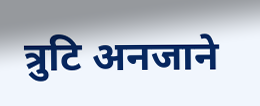त्रुटि अनजाने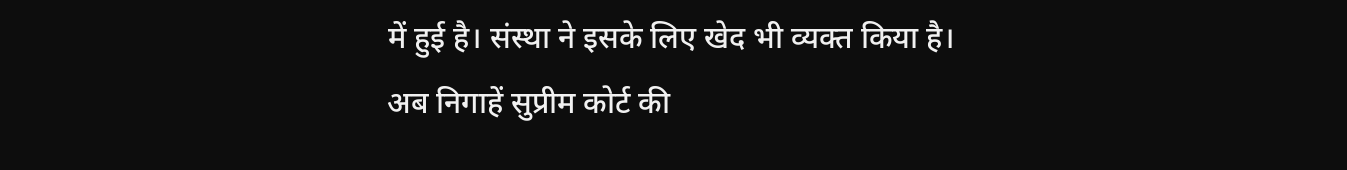में हुई है। संस्था ने इसके लिए खेद भी व्यक्त किया है।
अब निगाहें सुप्रीम कोर्ट की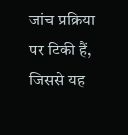जांच प्रक्रिया पर टिकी हैं, जिससे यह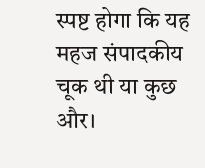स्पष्ट होगा कि यह महज संपादकीय चूक थी या कुछ और।